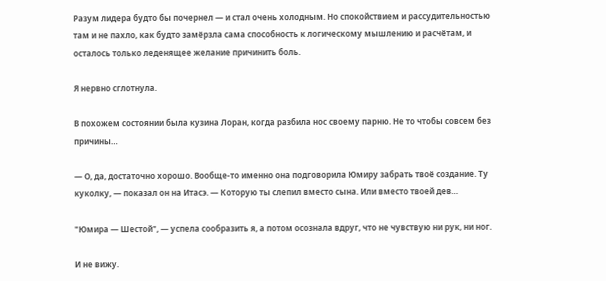Разум лидера будто бы почернел — и стал очень холодным. Но спокойствием и рассудительностью там и не пахло, как будто замёрзла сама способность к логическому мышлению и расчётам, и осталось только леденящее желание причинить боль.

Я нервно сглотнула.

В похожем состоянии была кузина Лоран, когда разбила нос своему парню. Не то чтобы совсем без причины…

— О, да, достаточно хорошо. Вообще-то именно она подговорила Юмиру забрать твоё создание. Ту куколку, — показал он на Итасэ. — Которую ты слепил вместо сына. Или вместо твоей дев…

"Юмира — Шестой", — успела сообразить я, а потом осознала вдруг, что не чувствую ни рук, ни ног.

И не вижу.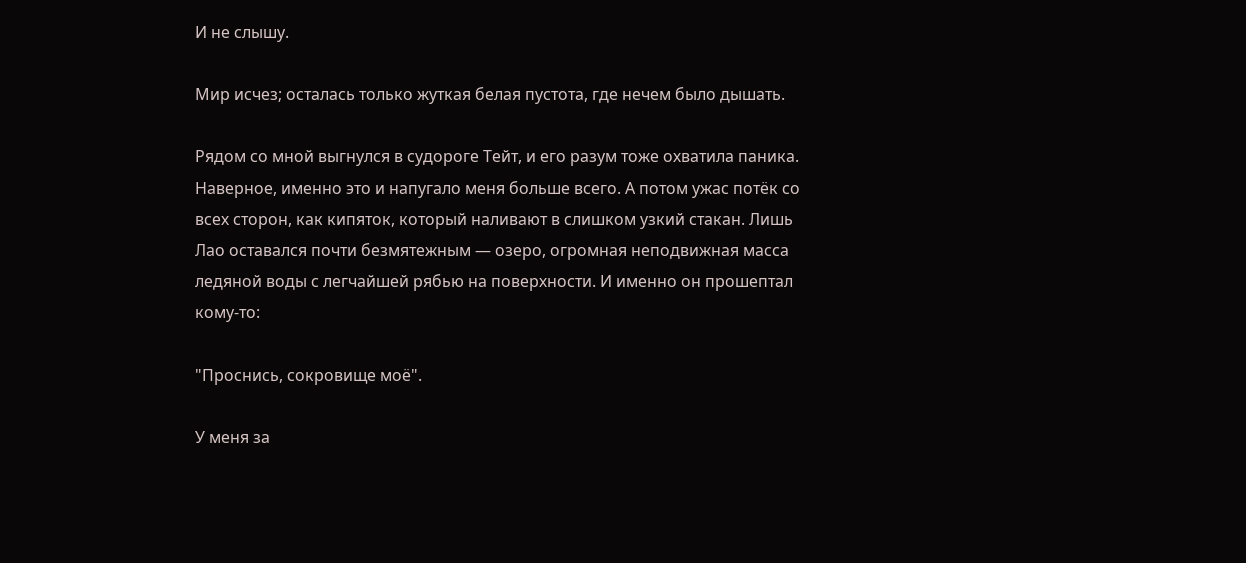И не слышу.

Мир исчез; осталась только жуткая белая пустота, где нечем было дышать.

Рядом со мной выгнулся в судороге Тейт, и его разум тоже охватила паника. Наверное, именно это и напугало меня больше всего. А потом ужас потёк со всех сторон, как кипяток, который наливают в слишком узкий стакан. Лишь Лао оставался почти безмятежным — озеро, огромная неподвижная масса ледяной воды с легчайшей рябью на поверхности. И именно он прошептал кому-то:

"Проснись, сокровище моё".

У меня за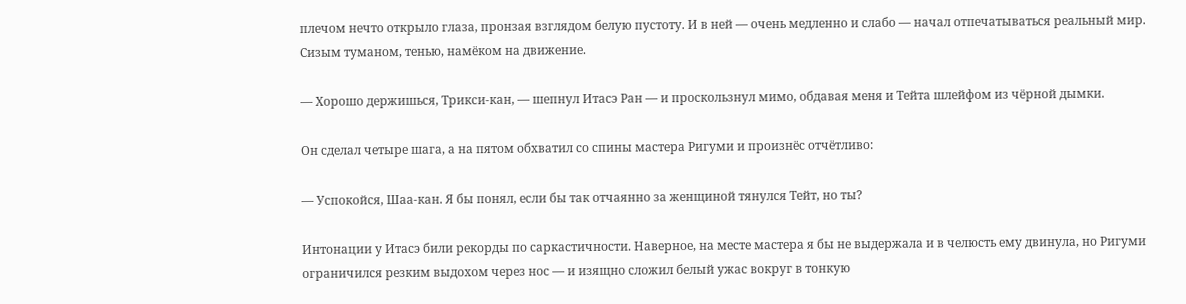плечом нечто открыло глаза, пронзая взглядом белую пустоту. И в ней — очень медленно и слабо — начал отпечатываться реальный мир. Сизым туманом, тенью, намёком на движение.

— Хорошо держишься, Трикси-кан, — шепнул Итасэ Ран — и проскользнул мимо, обдавая меня и Тейта шлейфом из чёрной дымки.

Он сделал четыре шага, а на пятом обхватил со спины мастера Ригуми и произнёс отчётливо:

— Успокойся, Шаа-кан. Я бы понял, если бы так отчаянно за женщиной тянулся Тейт, но ты?

Интонации у Итасэ били рекорды по саркастичности. Наверное, на месте мастера я бы не выдержала и в челюсть ему двинула, но Ригуми ограничился резким выдохом через нос — и изящно сложил белый ужас вокруг в тонкую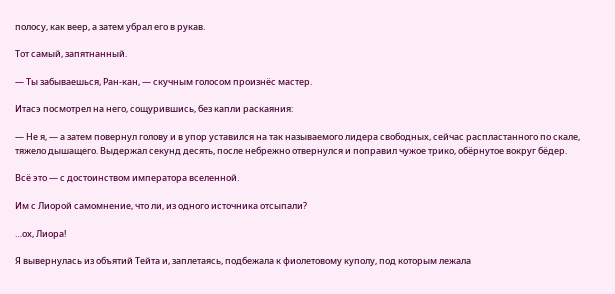полосу, как веер, а затем убрал его в рукав.

Тот самый, запятнанный.

— Ты забываешься, Ран-кан, — скучным голосом произнёс мастер.

Итасэ посмотрел на него, сощурившись, без капли раскаяния:

— Не я, — а затем повернул голову и в упор уставился на так называемого лидера свободных, сейчас распластанного по скале, тяжело дышащего. Выдержал секунд десять, после небрежно отвернулся и поправил чужое трико, обёрнутое вокруг бёдер.

Всё это — с достоинством императора вселенной.

Им с Лиорой самомнение, что ли, из одного источника отсыпали?

…ох, Лиора!

Я вывернулась из объятий Тейта и, заплетаясь, подбежала к фиолетовому куполу, под которым лежала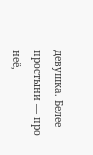девушка. Белее простыни — про неё,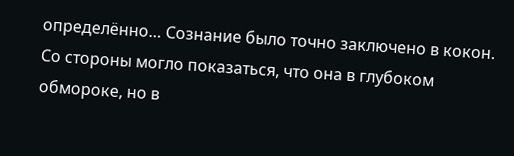определённо… Сознание было точно заключено в кокон. Со стороны могло показаться, что она в глубоком обмороке, но в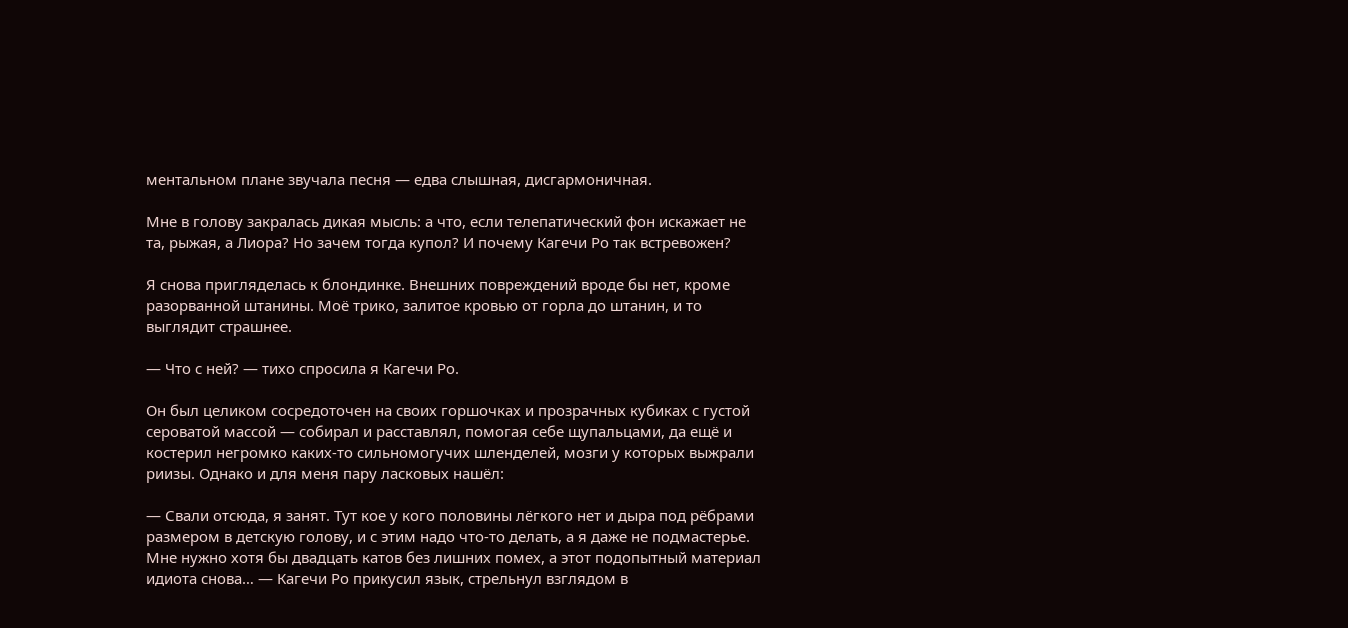ментальном плане звучала песня — едва слышная, дисгармоничная.

Мне в голову закралась дикая мысль: а что, если телепатический фон искажает не та, рыжая, а Лиора? Но зачем тогда купол? И почему Кагечи Ро так встревожен?

Я снова пригляделась к блондинке. Внешних повреждений вроде бы нет, кроме разорванной штанины. Моё трико, залитое кровью от горла до штанин, и то выглядит страшнее.

— Что с ней? — тихо спросила я Кагечи Ро.

Он был целиком сосредоточен на своих горшочках и прозрачных кубиках с густой сероватой массой — собирал и расставлял, помогая себе щупальцами, да ещё и костерил негромко каких-то сильномогучих шленделей, мозги у которых выжрали риизы. Однако и для меня пару ласковых нашёл:

— Свали отсюда, я занят. Тут кое у кого половины лёгкого нет и дыра под рёбрами размером в детскую голову, и с этим надо что-то делать, а я даже не подмастерье. Мне нужно хотя бы двадцать катов без лишних помех, а этот подопытный материал идиота снова… — Кагечи Ро прикусил язык, стрельнул взглядом в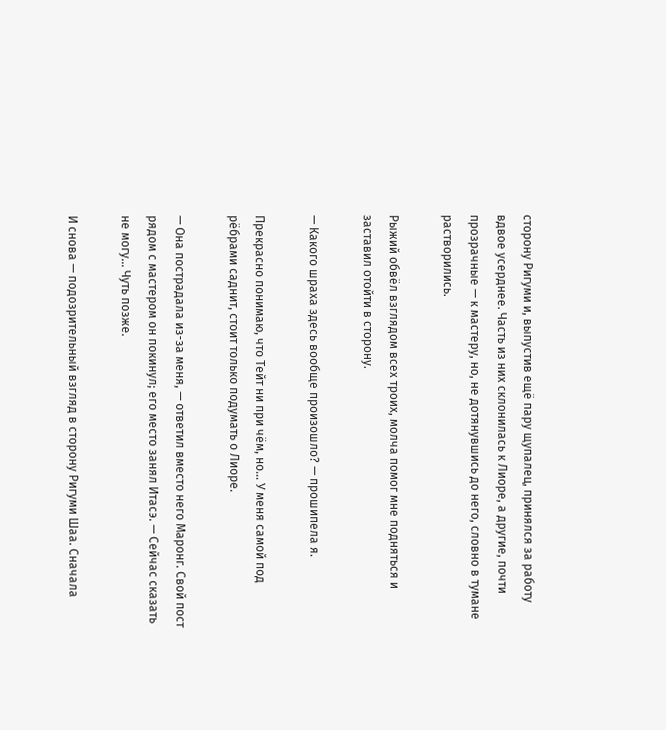сторону Ригуми и, выпустив ещё пару щупалец, принялся за работу вдвое усерднее. Часть из них склонилась к Лиоре, а другие, почти прозрачные — к мастеру, но, не дотянувшись до него, словно в тумане растворились.

Рыжий обвёл взглядом всех троих, молча помог мне подняться и заставил отойти в сторону.

— Какого шраха здесь вообще произошло? — прошипела я.

Прекрасно понимаю, что Тейт ни при чём, но… У меня самой под рёбрами саднит, стоит только подумать о Лиоре.

— Она пострадала из-за меня, — ответил вместо него Маронг. Свой пост рядом с мастером он покинул; его место занял Итасэ. — Сейчас сказать не могу… Чуть позже.

И снова — подозрительный взгляд в сторону Ригуми Шаа. Сначала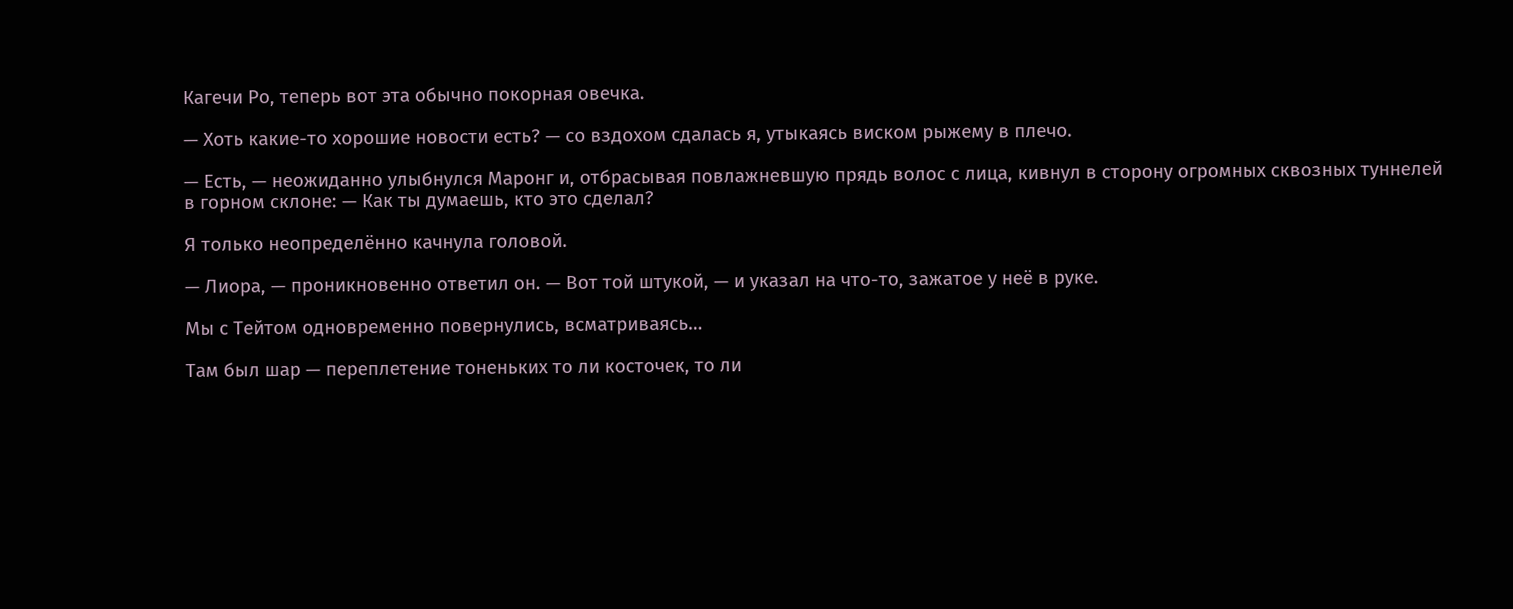Кагечи Ро, теперь вот эта обычно покорная овечка.

— Хоть какие-то хорошие новости есть? — со вздохом сдалась я, утыкаясь виском рыжему в плечо.

— Есть, — неожиданно улыбнулся Маронг и, отбрасывая повлажневшую прядь волос с лица, кивнул в сторону огромных сквозных туннелей в горном склоне: — Как ты думаешь, кто это сделал?

Я только неопределённо качнула головой.

— Лиора, — проникновенно ответил он. — Вот той штукой, — и указал на что-то, зажатое у неё в руке.

Мы с Тейтом одновременно повернулись, всматриваясь…

Там был шар — переплетение тоненьких то ли косточек, то ли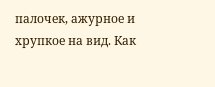палочек, ажурное и хрупкое на вид. Как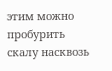этим можно пробурить скалу насквозь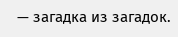— загадка из загадок.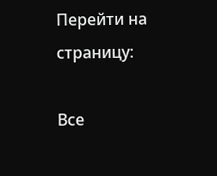Перейти на страницу:

Все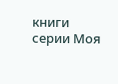книги серии Моя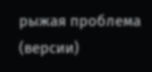рыжая проблема (версии)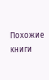Похожие книги